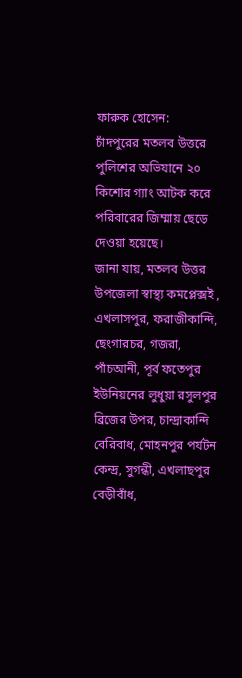ফারুক হোসেন:
চাঁদপুরের মতলব উত্তরে পুলিশের অভিযানে ২০ কিশোর গ্যাং আটক করে
পরিবারের জিম্মায় ছেড়ে দেওয়া হয়েছে।
জানা যায়, মতলব উত্তর উপজেলা স্বাস্থ্য কমপ্লেক্সই , এখলাসপুর, ফরাজীকান্দি, ছেংগারচর, গজরা, পাঁচআনী, পূর্ব ফতেপুর ইউনিয়নের লুধুয়া রসুলপুর ব্রিজের উপর, চান্দ্রাকান্দি বেরিবাধ, মোহনপুর পর্যটন কেন্দ্র, সুগন্ধী, এখলাছপুর বেড়ীবাঁধ,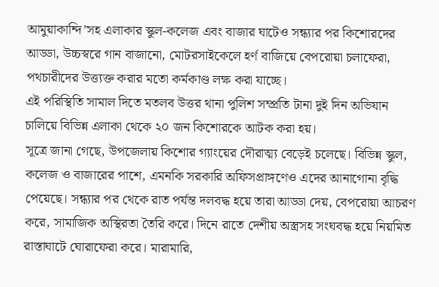আমুয়াকান্দি’সহ এলাকার স্কুল-কলেজ এবং বাজার ঘাটেও সন্ধ্যার পর কিশোরদের আড্ডা, উচ্চস্বরে গান বাজানো, মোটরসাইকেলে হর্ণ বাজিয়ে বেপরোয়া চলাফেরা, পথচারীদের উত্ত্যক্ত করার মতো কর্মকাণ্ড লক্ষ করা যাচ্ছে।
এই পরিস্থিতি সামাল দিতে মতলব উত্তর থানা পুলিশ সম্প্রতি টানা দুই দিন অভিযান চালিয়ে বিভিন্ন এলাকা থেকে ২০ জন কিশোরকে আটক করা হয়।
সূত্রে জানা গেছে, উপজেলায় কিশোর গ্যাংয়ের দৌরাত্ম্য বেড়েই চলেছে। বিভিন্ন স্কুল, কলেজ ও বাজারের পাশে, এমনকি সরকারি অফিসপ্রাঙ্গণেও এদের আনাগোনা বৃদ্ধি পেয়েছে। সন্ধ্যার পর থেকে রাত পর্যন্ত দলবদ্ধ হয়ে তারা আড্ডা দেয়, বেপরোয়া আচরণ করে, সামাজিক অস্থিরতা তৈরি করে। দিনে রাতে দেশীয় অস্ত্রসহ সংঘবদ্ধ হয়ে নিয়মিত রাস্তাঘাটে ঘোরাফেরা করে। মারামারি,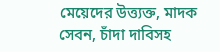মেয়েদের উত্ত্যক্ত, মাদক সেবন, চাঁদা দাবিসহ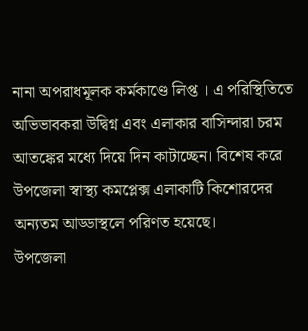নানা অপরাধমূলক কর্মকাণ্ডে লিপ্ত । এ পরিস্থিতিতে অভিভাবকরা উদ্বিগ্ন এবং এলাকার বাসিন্দারা চরম আতঙ্কের মধ্যে দিয়ে দিন কাটাচ্ছেন। বিশেষ করে উপজেলা স্বাস্থ্য কমপ্লেক্স এলাকাটি কিশোরদের অন্যতম আড্ডাস্থলে পরিণত হয়েছে।
উপজেলা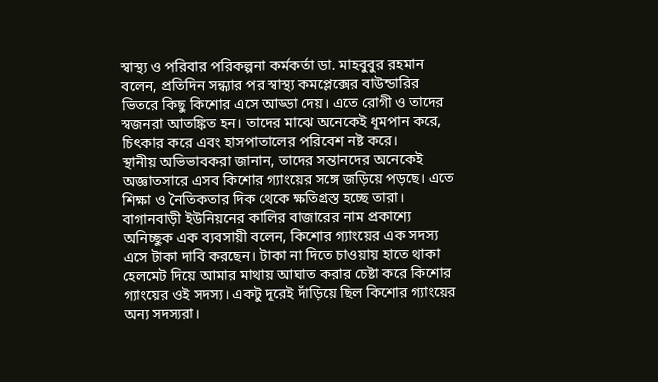স্বাস্থ্য ও পরিবার পরিকল্পনা কর্মকর্তা ডা. মাহবুবুর রহমান বলেন, প্রতিদিন সন্ধ্যার পর স্বাস্থ্য কমপ্লেক্সের বাউন্ডারির ভিতরে কিছু কিশোর এসে আড্ডা দেয়। এতে রোগী ও তাদের স্বজনরা আতঙ্কিত হন। তাদের মাঝে অনেকেই ধূমপান করে, চিৎকার করে এবং হাসপাতালের পরিবেশ নষ্ট করে।
স্থানীয় অভিভাবকরা জানান, তাদের সন্তানদের অনেকেই অজ্ঞাতসারে এসব কিশোর গ্যাংয়ের সঙ্গে জড়িয়ে পড়ছে। এতে শিক্ষা ও নৈতিকতার দিক থেকে ক্ষতিগ্রস্ত হচ্ছে তারা।
বাগানবাড়ী ইউনিয়নের কালির বাজারের নাম প্রকাশ্যে অনিচ্ছুক এক ব্যবসায়ী বলেন, কিশোর গ্যাংয়ের এক সদস্য এসে টাকা দাবি করছেন। টাকা না দিতে চাওয়ায় হাতে থাকা হেলমেট দিয়ে আমার মাথায় আঘাত করার চেষ্টা করে কিশোর গ্যাংয়ের ওই সদস্য। একটু দূরেই দাঁড়িয়ে ছিল কিশোর গ্যাংয়ের অন্য সদস্যরা।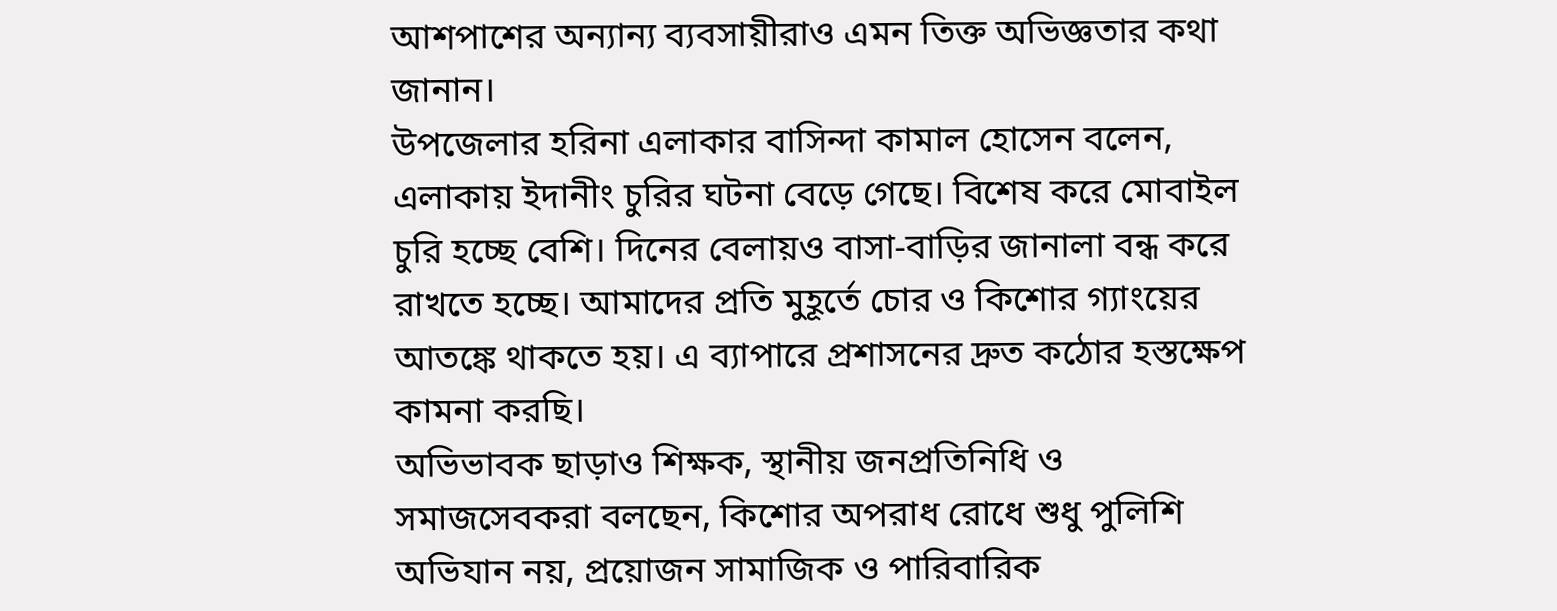আশপাশের অন্যান্য ব্যবসায়ীরাও এমন তিক্ত অভিজ্ঞতার কথা জানান।
উপজেলার হরিনা এলাকার বাসিন্দা কামাল হোসেন বলেন, এলাকায় ইদানীং চুরির ঘটনা বেড়ে গেছে। বিশেষ করে মোবাইল চুরি হচ্ছে বেশি। দিনের বেলায়ও বাসা-বাড়ির জানালা বন্ধ করে রাখতে হচ্ছে। আমাদের প্রতি মুহূর্তে চোর ও কিশোর গ্যাংয়ের আতঙ্কে থাকতে হয়। এ ব্যাপারে প্রশাসনের দ্রুত কঠোর হস্তক্ষেপ কামনা করছি।
অভিভাবক ছাড়াও শিক্ষক, স্থানীয় জনপ্রতিনিধি ও সমাজসেবকরা বলছেন, কিশোর অপরাধ রোধে শুধু পুলিশি অভিযান নয়, প্রয়োজন সামাজিক ও পারিবারিক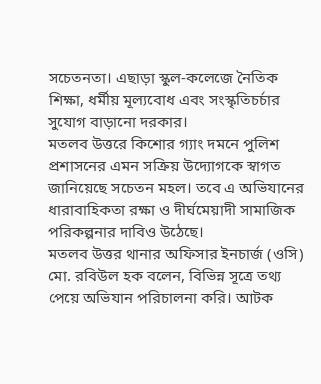সচেতনতা। এছাড়া স্কুল-কলেজে নৈতিক শিক্ষা, ধর্মীয় মূল্যবোধ এবং সংস্কৃতিচর্চার সুযোগ বাড়ানো দরকার।
মতলব উত্তরে কিশোর গ্যাং দমনে পুলিশ প্রশাসনের এমন সক্রিয় উদ্যোগকে স্বাগত জানিয়েছে সচেতন মহল। তবে এ অভিযানের ধারাবাহিকতা রক্ষা ও দীর্ঘমেয়াদী সামাজিক পরিকল্পনার দাবিও উঠেছে।
মতলব উত্তর থানার অফিসার ইনচার্জ (ওসি) মো. রবিউল হক বলেন, বিভিন্ন সূত্রে তথ্য পেয়ে অভিযান পরিচালনা করি। আটক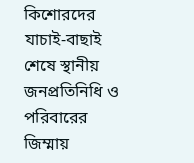কিশোরদের যাচাই-বাছাই শেষে স্থানীয় জনপ্রতিনিধি ও পরিবারের জিম্মায়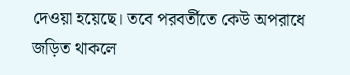দেওয়া হয়েছে। তবে পরবর্তীতে কেউ অপরাধে জড়িত থাকলে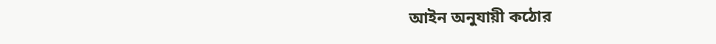আইন অনুযায়ী কঠোর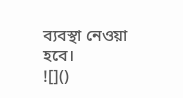ব্যবস্থা নেওয়া হবে।
![]()